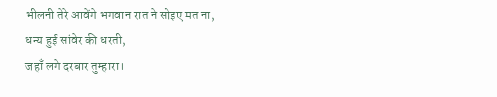भीलनी तेरे आवेंगे भगवान रात ने सोइए मत ना,
धन्य हुई सांवेर की धरती,
जहाँ लगे दरबार तुम्हारा।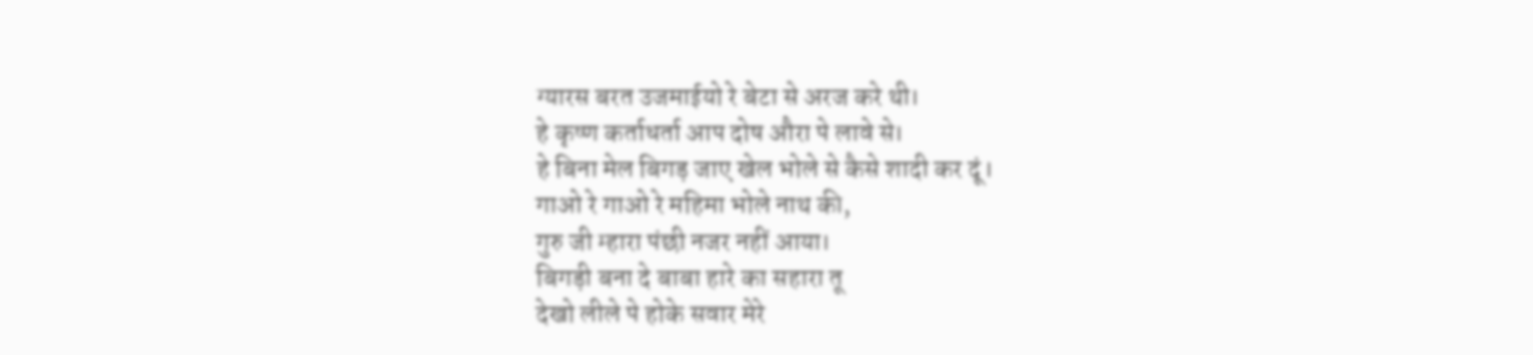ग्यारस बरत उजमाईयो रे बेटा से अरज करे थी।
हे कृष्ण कर्ताधर्ता आप दोष औरा पे लावे से।
हे बिना मेल बिगड़ जाए खेल भोले से कैसे शादी कर दूं।
गाओ रे गाओ रे महिमा भोले नाथ की,
गुरु जी म्हारा पंछी नजर नहीं आया।
बिगड़ी बना दे बाबा हारे का सहारा तू
देखो लीले पे होके सवार मेरे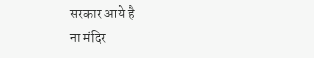सरकार आये है
ना मंदिर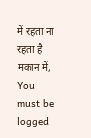में रहता ना रहता है मकान में,
You must be logged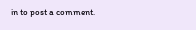in to post a comment.